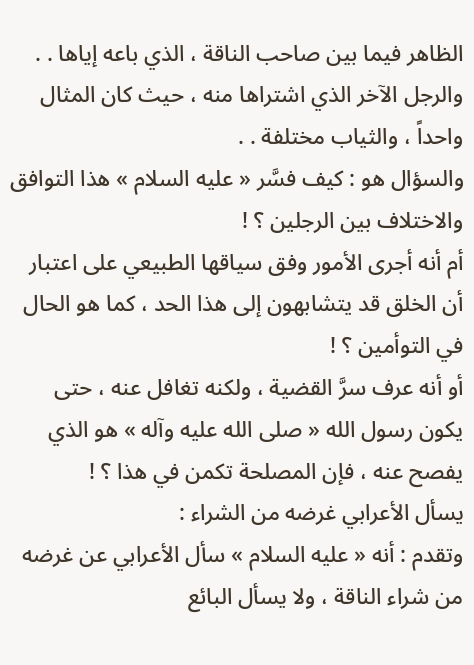الظاهر فيما بين صاحب الناقة ، الذي باعه إياها . . والرجل الآخر الذي اشتراها منه ، حيث كان المثال واحداً ، والثياب مختلفة . .
والسؤال هو : كيف فسَّر « عليه السلام » هذا التوافق والاختلاف بين الرجلين ؟ !
أم أنه أجرى الأمور وفق سياقها الطبيعي على اعتبار أن الخلق قد يتشابهون إلى هذا الحد ، كما هو الحال في التوأمين ؟ !
أو أنه عرف سرَّ القضية ، ولكنه تغافل عنه ، حتى يكون رسول الله « صلى الله عليه وآله » هو الذي يفصح عنه ، فإن المصلحة تكمن في هذا ؟ !
يسأل الأعرابي غرضه من الشراء :
وتقدم : أنه « عليه السلام » سأل الأعرابي عن غرضه من شراء الناقة ، ولا يسأل البائع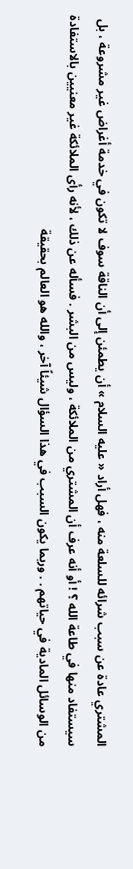المشتري عادة عن سبب شرائه للسلعة منه ، فهل أراد « عليه السلام » أن يطمئن إلى أن الناقة سوف لا تكون في خدمة أغراض غير مشروعة ، بل سيستفاد منها في طاعة الله ؟ ! أو أنه عرف أن المشتري من الملائكة ، وليس من البشر . فسأله عن ذلك ، لأنه رأى الملائكة غير معنيين بالاستفادة من الوسائل المادية في حياتهم . . وربما يكون السبب في هذا السؤال شيئاً آخر ، والله هو العالم بحقيقة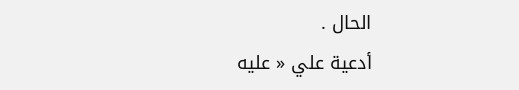الحال .
أدعية علي « عليه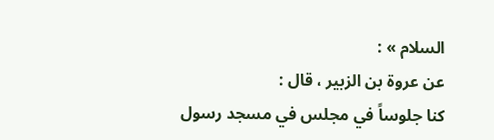السلام » :
عن عروة بن الزبير ، قال :
كنا جلوساً في مجلس في مسجد رسول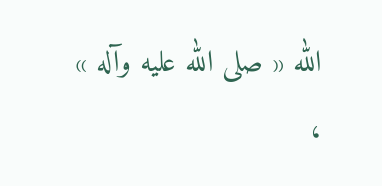الله « صلى الله عليه وآله » ،